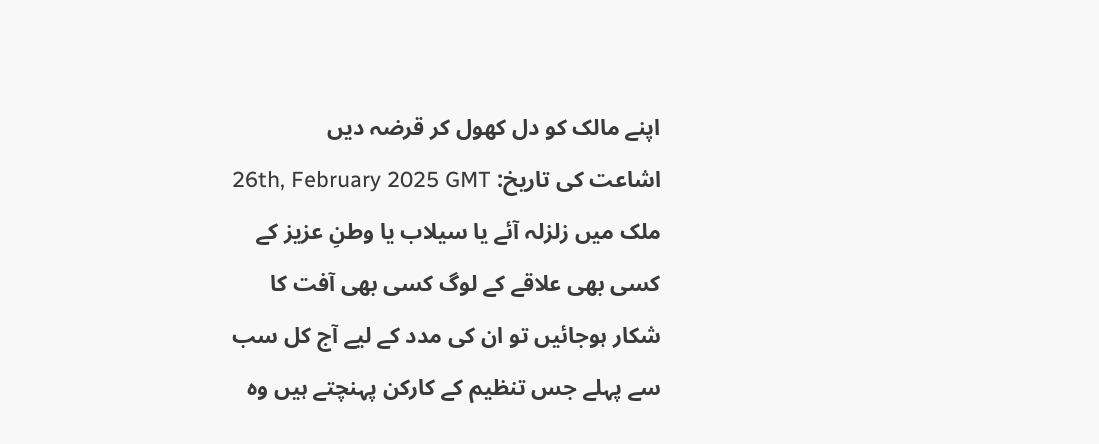اپنے مالک کو دل کھول کر قرضہ دیں
اشاعت کی تاریخ: 26th, February 2025 GMT
ملک میں زلزلہ آئے یا سیلاب یا وطنِ عزیز کے کسی بھی علاقے کے لوگ کسی بھی آفت کا شکار ہوجائیں تو ان کی مدد کے لیے آج کل سب سے پہلے جس تنظیم کے کارکن پہنچتے ہیں وہ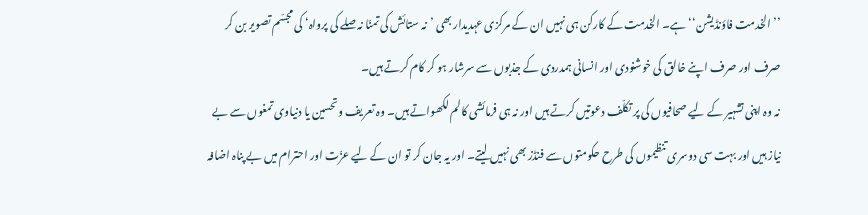’’الخدمت فاؤنڈیشن‘‘ ہے۔ الخدمت کے کارکن ہی نہیں ان کے مرکزی عہدیدار بھی ’نہ ستائش کی تمنّا نہ صلے کی پرواہ‘ کی مجسّم تصویر بن کر صرف اور صرف اپنے خالق کی خوشنودی اور انسانی ہمدردی کے جذبوں سے سرشار ہو کر کام کرتے ہیں۔
نہ وہ اپنی تشہیر کے لیے صحافیوں کی پر تکلّف دعوتیں کرتے ہیں اور نہ ہی فرمائشی کالم لکھواتے ہیں۔ وہ تعریف وتحسین یا دنیاوی تمغوں سے بے نیاز ہیں اور بہت سی دوسری تنظیموں کی طرح حکومتوں سے فنڈز بھی نہیں لیتے۔ اور یہ جان کر تو ان کے لیے عزّت اور احترام میں بے پناہ اضافہ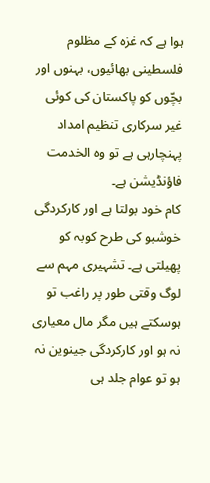ہوا ہے کہ غزہ کے مظلوم فلسطینی بھائیوں، بہنوں اور بچّوں کو پاکستان کی کوئی غیر سرکاری تنظیم امداد پہنچارہی ہے تو وہ الخدمت فاؤنڈیشن ہے۔
کام خود بولتا ہے اور کارکردگی خوشبو کی طرح کوبہ کو پھیلتی ہے۔ تشہیری مہم سے لوگ وقتی طور پر راغب تو ہوسکتے ہیں مگر مال معیاری نہ ہو اور کارکردگی جینوین نہ ہو تو عوام جلد ہی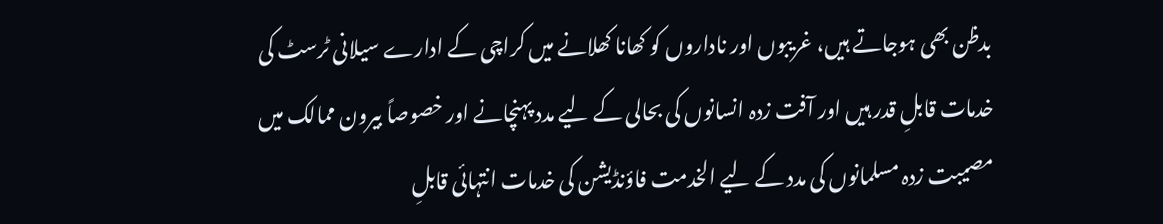بدظن بھی ہوجاتے ہیں، غریبوں اور ناداروں کو کھانا کھلانے میں کراچی کے ادارے سیلانی ٹرسٹ کی خدمات قابلِ قدر ہیں اور آفت زدہ انسانوں کی بحالی کے لیے مدد پہنچانے اور خصوصاً بیرون ممالک میں مصیبت زدہ مسلمانوں کی مدد کے لیے الخدمت فاؤنڈیشن کی خدمات انتہائی قابلِ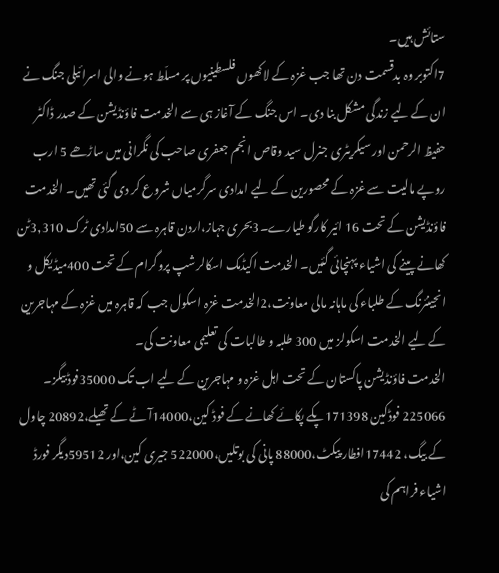ستائش ہیں۔
7اکتوبر وہ بدقسمت دن تھا جب غزہ کے لاکھوں فلسطینیوں پر مسلّط ہونے والی اسرائیلی جنگ نے ان کے لیے زندگی مشکل بنا دی۔ اس جنگ کے آغاز ہی سے الخدمت فاؤنڈیشن کے صدر ڈاکٹر حفیظ الرحمن اور سیکریٹری جنرل سید وقاص انجم جعفری صاحب کی نگرانی میں ساڑھے 5 ارب روپے مالیت سے غزہ کے محصورین کے لیے امدادی سرگرمیاں شروع کر دی گئی تھیں۔ الخدمت فاؤنڈیشن کے تحت 16 ائیر کارگو طیارے۔3بحری جہاز،اردن قاہرہ سے 50امدادی ٹرک 3,310ٹن کھانے پینے کی اشیاء پہنچائی گئیں۔ الخدمت اکیڈمک اسکالرشپ پروگرام کے تحت 400میڈیکل و انجینئرنگ کے طلباء کی ماہانہ مالی معاونت،2الخدمت غزہ اسکول جب کہ قاہرہ میں غزہ کے مہاجرین کے لیے الخدمت اسکولز میں 300 طلبہ و طالبات کی تعلیمی معاونت کی۔
الخدمت فاؤنڈیشن پاکستان کے تحت اہل غزہ و مہاجرین کے لیے اب تک 35000فوڈ بیگز۔ 225066 فوڈکین 171398پکے پکائے کھانے کے فوڈ کین،14000آٹے کے تھیلے،20892 چاول کے بیگ، 17442افطار پیکٹ،88000 پانی کی بوتلیں،522000 جیری کین،اور 59512دیگر فورڈ اشیاء فراہم کی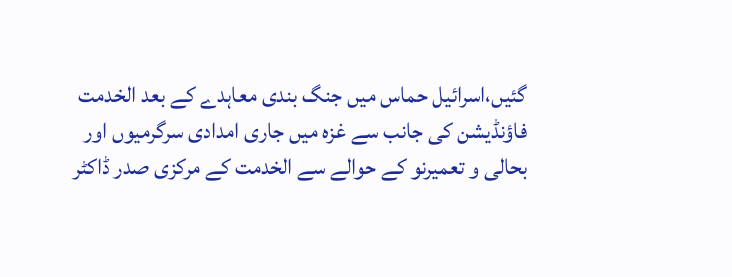گئیں،اسرائیل حماس میں جنگ بندی معاہدے کے بعد الخدمت فاؤنڈیشن کی جانب سے غزہ میں جاری امدادی سرگرمیوں اور بحالی و تعمیرنو کے حوالے سے الخدمت کے مرکزی صدر ڈاکٹر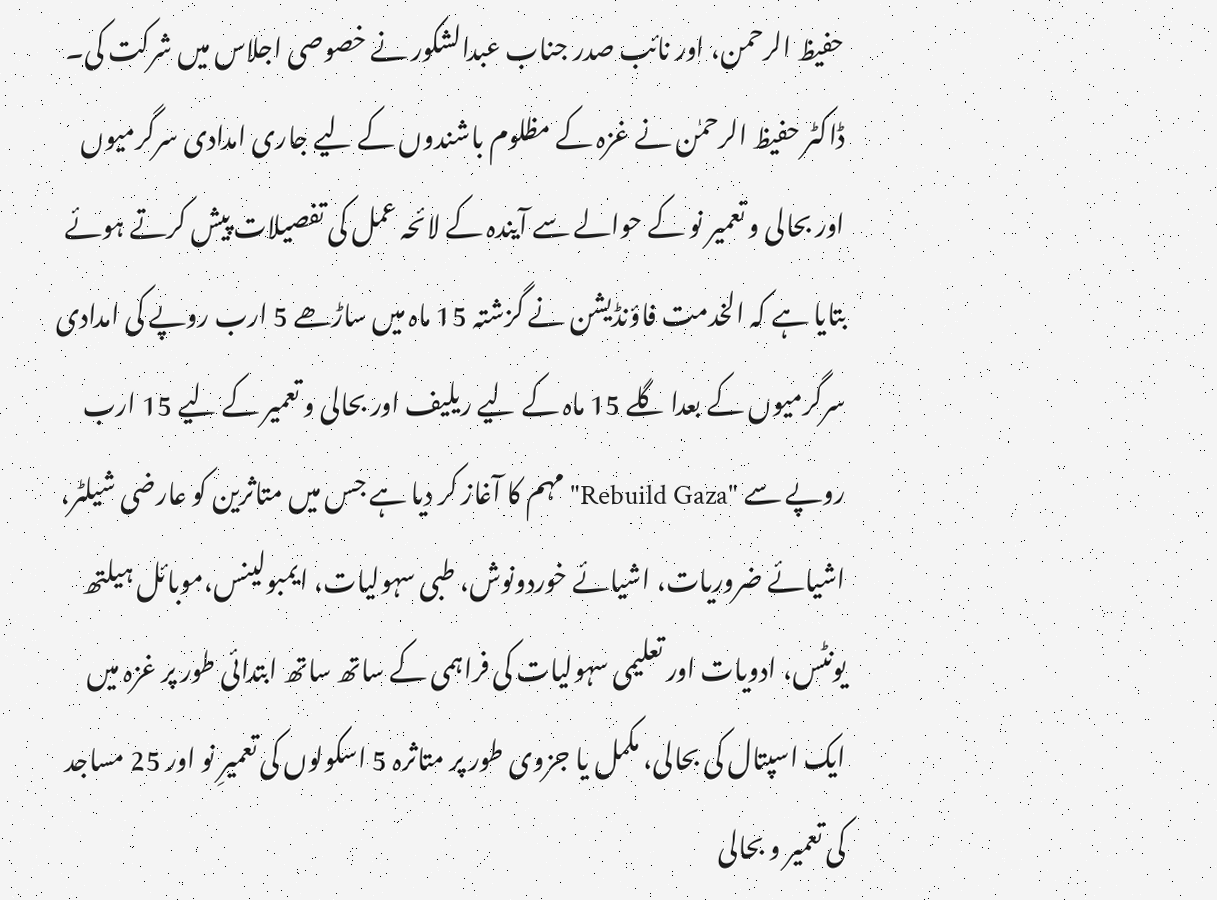حفیظ الرحمن، اور نائب صدر جناب عبدالشکور نے خصوصی اجلاس میں شرکت کی۔
ڈاکٹر حفیظ الرحمٰن نے غزہ کے مظلوم باشندوں کے لیے جاری امدادی سرگرمیوں اور بحالی و تعمیر نو کے حوالے سے آیندہ کے لائحہ عمل کی تفصیلات پیش کرتے ہوئے بتایا ہے کہ الخدمت فاؤنڈیشن نے گزشتہ 15 ماہ میں ساڑھے 5 ارب روپے کی امدادی سرگرمیوں کے بعدا گلے 15 ماہ کے لیے ریلیف اور بحالی و تعمیر کے لیے 15 ارب روپے سے "Rebuild Gaza" مہم کا آغاز کر دیا ہے جس میں متاثرین کو عارضی شیلٹر، اشیائے ضروریات، اشیائے خوردونوش، طبی سہولیات، ایمبولینس،موبائل ہیلتھ یونٹس، ادویات اور تعلیمی سہولیات کی فراہمی کے ساتھ ساتھ ابتدائی طور پر غزہ میں ایک اسپتال کی بحالی، مکمل یا جزوی طور پر متاثرہ 5 اسکولوں کی تعمیرِ نو اور 25 مساجد کی تعمیر و بحالی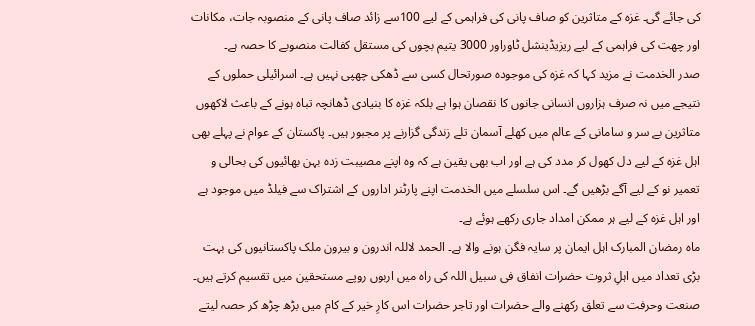کی جائے گی۔ غزہ کے متاثرین کو صاف پانی کی فراہمی کے لیے 100سے زائد صاف پانی کے منصوبہ جات، مکانات اور چھت کی فراہمی کے لیے ریزیڈینشل ٹاوراور 3000 یتیم بچوں کی مستقل کفالت منصوبے کا حصہ ہے۔
صدر الخدمت نے مزید کہا کہ غزہ کی موجودہ صورتحال کسی سے ڈھکی چھپی نہیں ہے۔ اسرائیلی حملوں کے نتیجے میں نہ صرف ہزاروں انسانی جانوں کا نقصان ہوا ہے بلکہ غزہ کا بنیادی ڈھانچہ تباہ ہونے کے باعث لاکھوں متاثرین بے سر و سامانی کے عالم میں کھلے آسمان تلے زندگی گزارنے پر مجبور ہیں۔ پاکستان کے عوام نے پہلے بھی اہل غزہ کے لیے دل کھول کر مدد کی ہے اور اب بھی یقین ہے کہ وہ اپنے مصیبت زدہ بہن بھائیوں کی بحالی و تعمیر نو کے لیے آگے بڑھیں گے۔ اس سلسلے میں الخدمت اپنے پارٹنر اداروں کے اشتراک سے فیلڈ میں موجود ہے اور اہل غزہ کے لیے ہر ممکن امداد جاری رکھے ہوئے ہے۔
ماہ رمضان المبارک اہل ایمان پر سایہ فگن ہونے والا ہے۔ الحمد لاللہ اندرون و بیرون ملک پاکستانیوں کی بہت بڑی تعداد میں اہلِ ثروت حضرات انفاق فی سبیل اللہ کی راہ میں اربوں روپے مستحقین میں تقسیم کرتے ہیں۔
صنعت وحرفت سے تعلق رکھنے والے حضرات اور تاجر حضرات اس کارِ خیر کے کام میں بڑھ چڑھ کر حصہ لیتے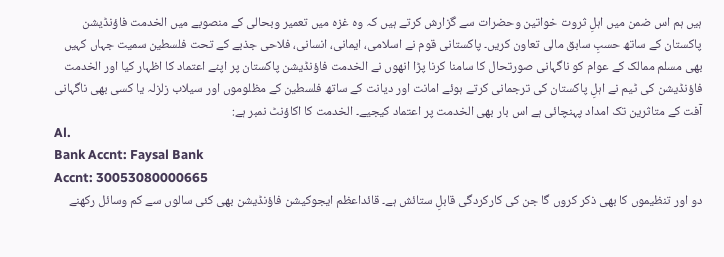ہیں ہم اس ضمن میں اہلِ ثروت خواتین وحضرات سے گزارش کرتے ہیں کہ وہ غزہ میں تعمیر وبحالی کے منصوبے میں الخدمت فاؤنڈیشن پاکستان کے ساتھ حسبِ سابق مالی تعاون کریں۔ پاکستانی قوم نے اسلامی، ایمانی، انسانی، فلاحی جذبے کے تحت فلسطین سمیت جہاں کہیں بھی مسلم ممالک کے عوام کو ناگہانی صورتحال کا سامنا کرنا پڑا انھوں نے الخدمت فاؤنڈیشن پاکستان پر اپنے اعتماد کا اظہار کیا اور الخدمت فاؤنڈیشن کی ٹیم نے اہلِ پاکستان کی ترجمانی کرتے ہوئے امانت اور دیانت کے ساتھ فلسطین کے مظلوموں اور سیلاب زلزلہ یا کسی بھی ناگہانی آفت کے متاثرین تک امداد پہنچائی ہے اس بار بھی الخدمت پر اعتماد کیجیے۔ الخدمت کا اکاؤنٹ نمبر ہے:
Al.
Bank Accnt: Faysal Bank
Accnt: 30053080000665
دو اور تنظیموں کا بھی ذکر کروں گا جن کی کارکردگی قابلِ ستائش ہے۔ قائداعظم ایجوکیشن فاؤنڈیشن بھی کئی سالوں سے کم وسائل رکھنے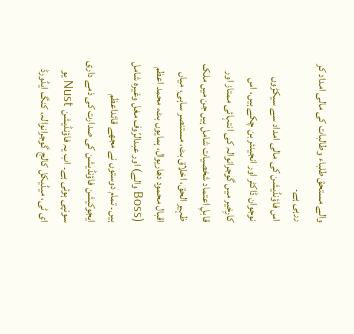والے مستحق طلباء وطالبات کی مالی امداد کر ررہی ہے۔
اس فاؤنڈیشن کی مالی امداد سے سیکڑوں نوجوان ڈاکٹر اور انجینئر بن چکے ہیں، اس کارِخیر میں گوجرانوالہ کی انتہائی ممتاز اور قابلِ اعتماد شخصیات شامل ہیں جن میں ملک ظہیر الحق، اخلاق بٹ، مستنصر ساہی، میاں اقبال محمود دھاریوال، ہمایوں بٹ، محمد اعظم (Boss والے) اور عبدالرّوف مغل وغیرہ شامل ہیں۔ تمام دوستوں نے مجھے قائداعظم ایجوکیشن فاؤنڈیشن کی صدارت کی ذمے داری سونپی ہوئی ہے۔ اب یہ فاؤنڈیشن Nust یو ای ٹی، میڈیکل کالج گوجرانوالہ، کنگ ایڈورڈ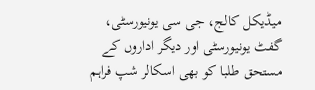میڈیکل کالج، جی سی یونیورسٹی، گفٹ یونیورسٹی اور دیگر اداروں کے مستحق طلبا کو بھی اسکالر شپ فراہم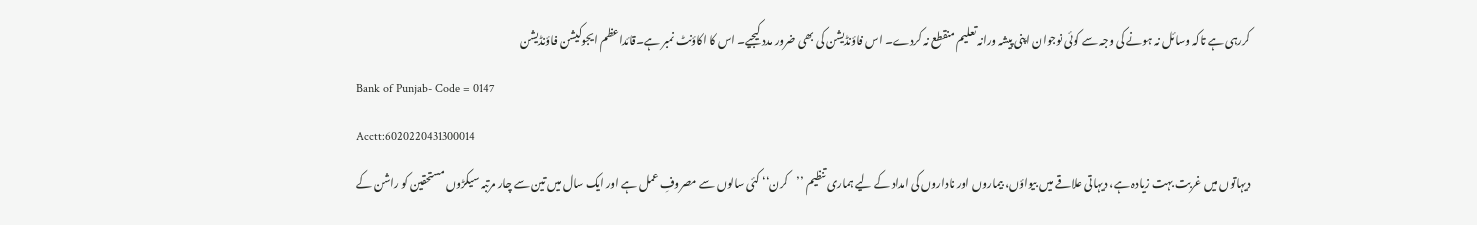کررہی ہے تاکہ وسائل نہ ہونے کی وجہ سے کوئی نوجوان اپنی پیشہ ورانہ تعلیم منقطع نہ کردے۔ اس فاؤنڈیشن کی بھی ضرور مدد کیجیے۔ اس کا اکاؤنٹ نمبر ہے۔قائداعظم ایجوکیشن فاؤنڈیشن
Bank of Punjab- Code = 0147
Acctt:6020220431300014
دیہاتوں میں غربت بہت زیادہ ہے، دیہاتی علاقے میں بیواؤں، بیماروں اور ناداروں کی امداد کے لیے ہماری تنظیم ’’کرن‘‘ کئی سالوں سے مصروفِ عمل ہے اور ایک سال میں تین سے چار مرتبہ سیکڑوں مستحقین کو راشن کے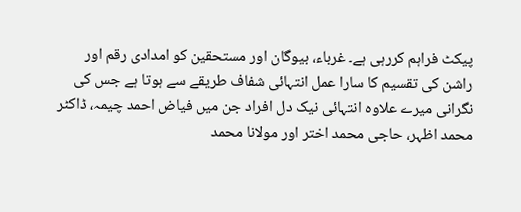پیکٹ فراہم کررہی ہے۔ غرباء، بیوگان اور مستحقین کو امدادی رقم اور راشن کی تقسیم کا سارا عمل انتہائی شفاف طریقے سے ہوتا ہے جس کی نگرانی میرے علاوہ انتہائی نیک دل افراد جن میں فیاض احمد چیمہ، ڈاکٹر محمد اظہر، حاجی محمد اختر اور مولانا محمد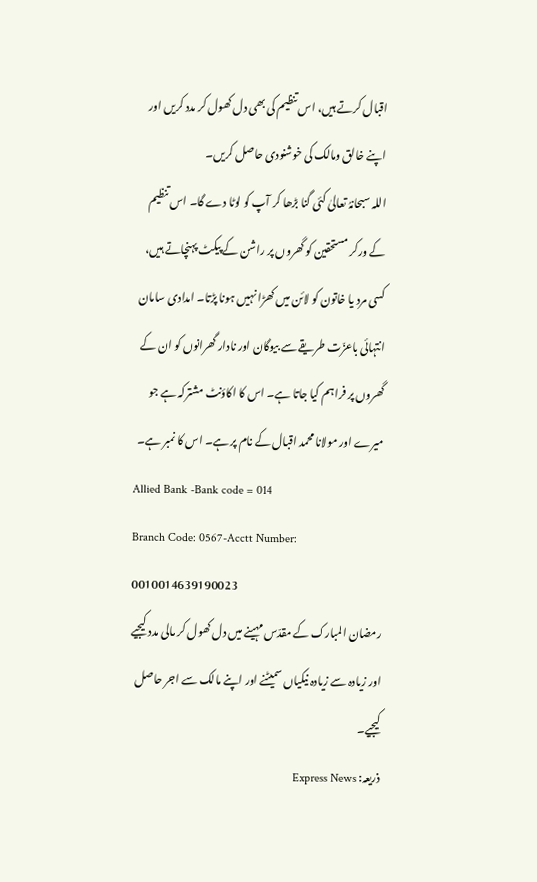اقبال کرتے ہیں، اس تنظیم کی بھی دل کھول کر مدد کریں اور اپنے خالق ومالک کی خوشنودی حاصل کریں۔
اللہ سبحانہُ تعالیٰ کئی گنا بڑھا کر آپ کو لوٹا دے گا۔ اس تنظیم کے ورکر مستحقین کو گھروں پر راشن کے پیکٹ پہنچاتے ہیں، کسی مرد یا خاتون کو لائن میں کھڑا نہیں ہونا پڑتا۔ امدادی سامان انتہائی باعزّت طریقے سے بیوگان اور نادار گھرانوں کو ان کے گھروں پر فراہم کیا جاتا ہے۔ اس کا اکاؤنٹ مشترکہ ہے جو میرے اور مولانا محمد اقبال کے نام پر ہے۔ اس کا نمبر ہے۔
Allied Bank -Bank code = 014
Branch Code: 0567-Acctt Number: 0010014639190023
رمضان المبارک کے مقدّس مہینے میں دل کھول کر مالی مدد کیجیے اور زیادہ سے زیادہ نیکیاں سمیٹنے اور اپنے مالک سے اجر حاصل کیجیے۔
ذریعہ: Express News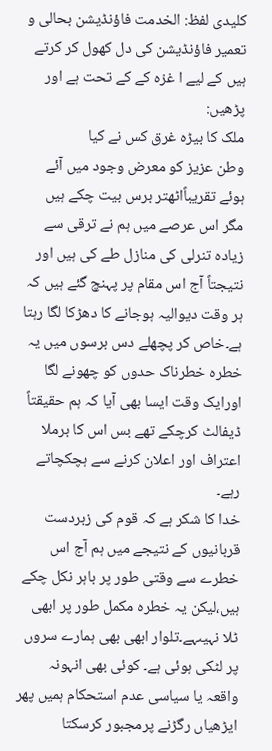کلیدی لفظ: الخدمت فاؤنڈیشن بحالی و تعمیر فاؤنڈیشن کی دل کھول کر کرتے ہیں کے لیے ا غزہ کے کے تحت ہے اور
پڑھیں:
ملک کا بیڑہ غرق کس نے کیا
وطن عزیز کو معرض وجود میں آئے ہوئے تقریباًاٹھتر برس بیت چکے ہیں مگر اس عرصے میں ہم نے ترقی سے زیادہ تنرلی کی منازل طے کی ہیں اور نتیجتاً آج اس مقام پر پہنچ گئے ہیں کہ ہر وقت دیوالیہ ہوجانے کا دھڑکا لگا رہتا ہے۔خاص کر پچھلے دس برسوں میں یہ خطرہ خطرناک حدوں کو چھونے لگا اورایک وقت ایسا بھی آیا کہ ہم حقیقتاً ڈیفالٹ کرچکے تھے بس اس کا برملا اعتراف اور اعلان کرنے سے ہچکچاتے رہے۔
خدا کا شکر ہے کہ قوم کی زبردست قربانیوں کے نتیجے میں ہم آج اس خطرے سے وقتی طور پر باہر نکل چکے ہیں،لیکن یہ خطرہ مکمل طور پر ابھی ٹلا نہیںہے۔تلوار ابھی بھی ہمارے سروں پر لٹکی ہوئی ہے۔ کوئی بھی انہونہ واقعہ یا سیاسی عدم استحکام ہمیں پھر ایڑھیاں رگڑنے پرمجبور کرسکتا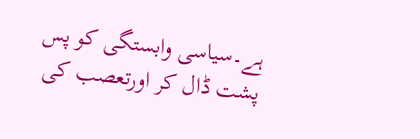ہے۔سیاسی وابستگی کو پس پشت ڈال کر اورتعصب کی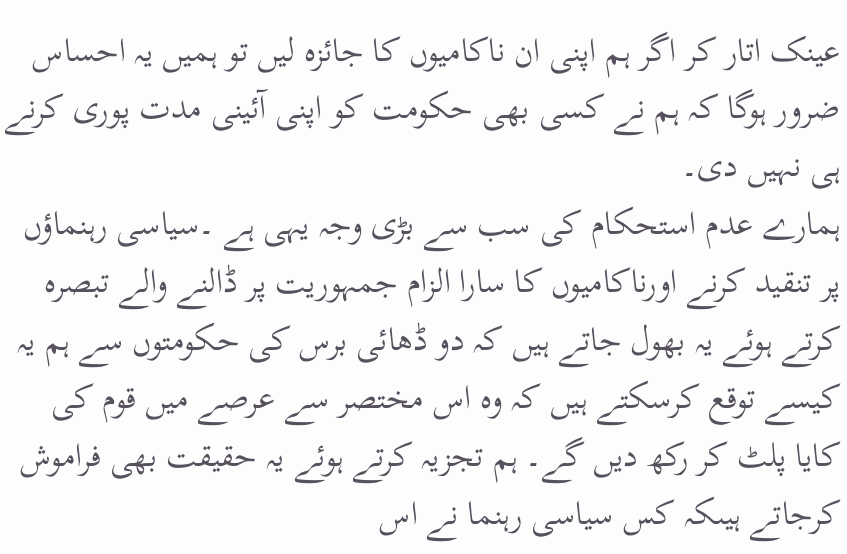عینک اتار کر اگر ہم اپنی ان ناکامیوں کا جائزہ لیں تو ہمیں یہ احساس ضرور ہوگا کہ ہم نے کسی بھی حکومت کو اپنی آئینی مدت پوری کرنے ہی نہیں دی۔
ہمارے عدم استحکام کی سب سے بڑی وجہ یہی ہے ۔سیاسی رہنماؤں پر تنقید کرنے اورناکامیوں کا سارا الزام جمہوریت پر ڈالنے والے تبصرہ کرتے ہوئے یہ بھول جاتے ہیں کہ دو ڈھائی برس کی حکومتوں سے ہم یہ کیسے توقع کرسکتے ہیں کہ وہ اس مختصر سے عرصے میں قوم کی کایا پلٹ کر رکھ دیں گے۔ ہم تجزیہ کرتے ہوئے یہ حقیقت بھی فراموش کرجاتے ہیںکہ کس سیاسی رہنما نے اس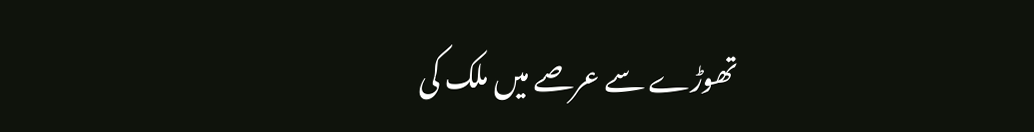تھوڑے سے عرصے میں ملک کی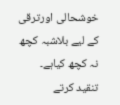خوشحالی اورترقی کے لیے بلاشبہ کچھ نہ کچھ کیاہے۔
تنقید کرتے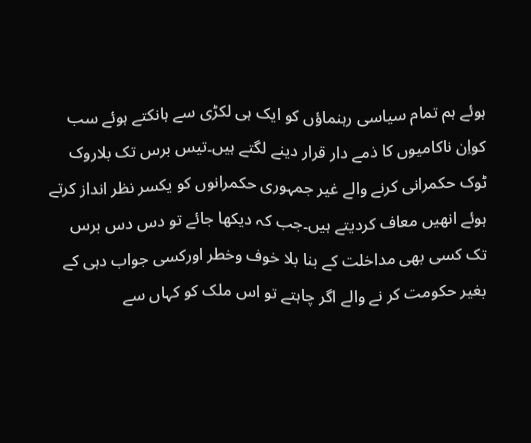ہوئے ہم تمام سیاسی رہنماؤں کو ایک ہی لکڑی سے ہانکتے ہوئے سب کواِن ناکامیوں کا ذمے دار قرار دینے لگتے ہیں۔تیس برس تک بلاروک ٹوک حکمرانی کرنے والے غیر جمہوری حکمرانوں کو یکسر نظر انداز کرتے ہوئے انھیں معاف کردیتے ہیں۔جب کہ دیکھا جائے تو دس دس برس تک کسی بھی مداخلت کے بنا بلا خوف وخطر اورکسی جواب دہی کے بغیر حکومت کر نے والے اگر چاہتے تو اس ملک کو کہاں سے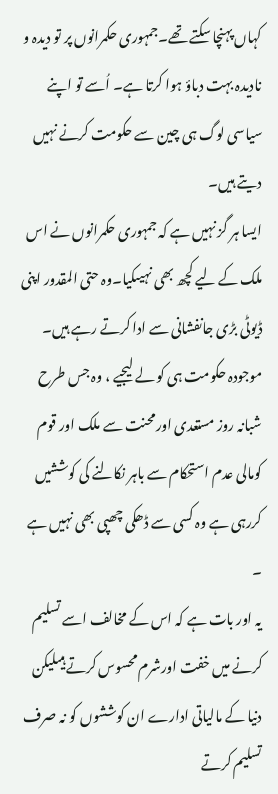کہاں پہنچا سکتے تھے۔جمہوری حکمرانوں پر تو دیدہ و نادیدہ بہت دباؤ ہوا کرتا ہے۔ اُسے تو اپنے سیاسی لوگ ہی چین سے حکومت کرنے نہیں دیتے ہیں۔
ایسا ہر گز نہیں ہے کہ جمہوری حکمرانوں نے اس ملک کے لیے کچھ بھی نہیںکیا۔وہ حتی المقدور اپنی ڈیوٹی بڑی جانفشانی سے ادا کرتے رہے ہیں۔ موجودہ حکومت ہی کو لے لیجیے ، وہ جس طرح شبانہ روز مستعدی اورمحنت سے ملک اور قوم کومالی عدم استحکام سے باہر نکالنے کی کوششیں کررہی ہے وہ کسی سے ڈھکی چھپی بھی نہیں ہے ۔
یہ اور بات ہے کہ اس کے مخالف اسے تسلیم کرنے میں خفت اورشرم محسوس کرتے ہیںلیکن دنیا کے مالیاتی ادارے ان کوششوں کو نہ صرف تسلیم کرتے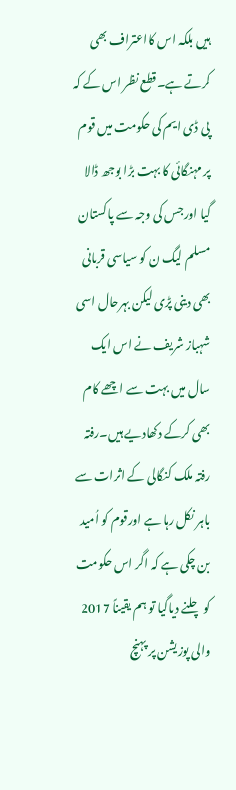ہیں بلکہ اس کااعتراف بھی کرتے ہے۔قطع نظر اس کے کہ پی ڈی ایم کی حکومت میں قوم پر مہنگائی کا بہت بڑا بوجھ ڈالا گیا اورجس کی وجہ سے پاکستان مسلم لیگ ن کو سیاسی قربانی بھی دینی پڑی لیکن بہرحال اسی شہباز شریف نے اس ایک سال میں بہت سے اچھے کام بھی کرکے دکھادیے ہیں۔رفتہ رفتہ ملک کنگالی کے اثرات سے باہر نکل رہا ہے اورقوم کو اُمید بن چکی ہے کہ اگر اس حکومت کو چلنے دیاگیا تو ہم یقیناً 2017 والی پوزیشن پر پہنچ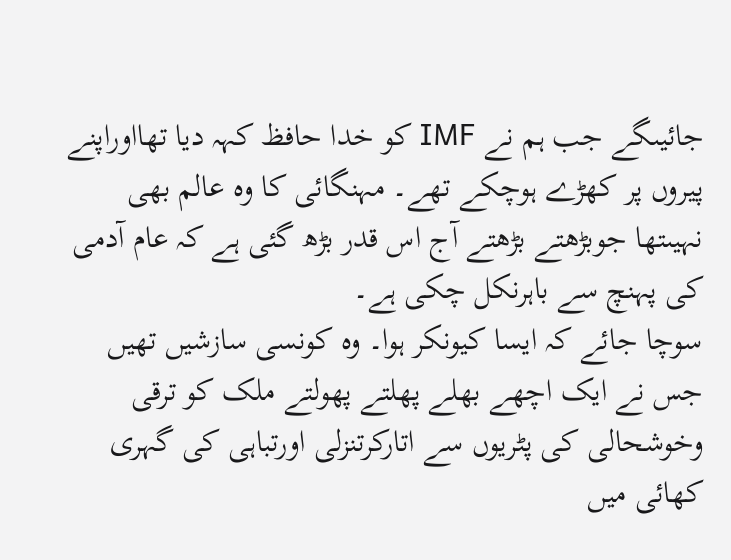جائیںگے جب ہم نے IMF کو خدا حافظ کہہ دیا تھااوراپنے پیروں پر کھڑے ہوچکے تھے۔ مہنگائی کا وہ عالم بھی نہیںتھا جوبڑھتے بڑھتے آج اس قدر بڑھ گئی ہے کہ عام آدمی کی پہنچ سے باہرنکل چکی ہے۔
سوچا جائے کہ ایسا کیونکر ہوا۔ وہ کونسی سازشیں تھیں جس نے ایک اچھے بھلے پھلتے پھولتے ملک کو ترقی وخوشحالی کی پٹریوں سے اتارکرتنزلی اورتباہی کی گہری کھائی میں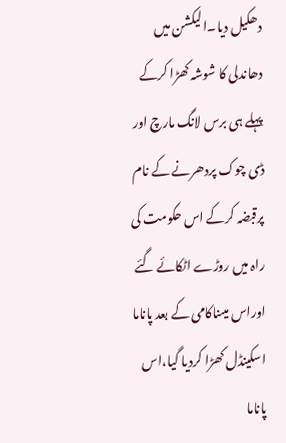دھکیل دیا۔الیکشن میں دھاندلی کا شوشہ کھڑا کرکے پہلے ہی برس لانگ مارچ اور ڈی چوک پردھرنے کے نام پرقبضہ کرکے اس حکومت کی راہ میں روڑے اٹکائے گئے اوراس میںناکامی کے بعد پاناما اسکینڈل کھڑا کردیا گیا،اس پاناما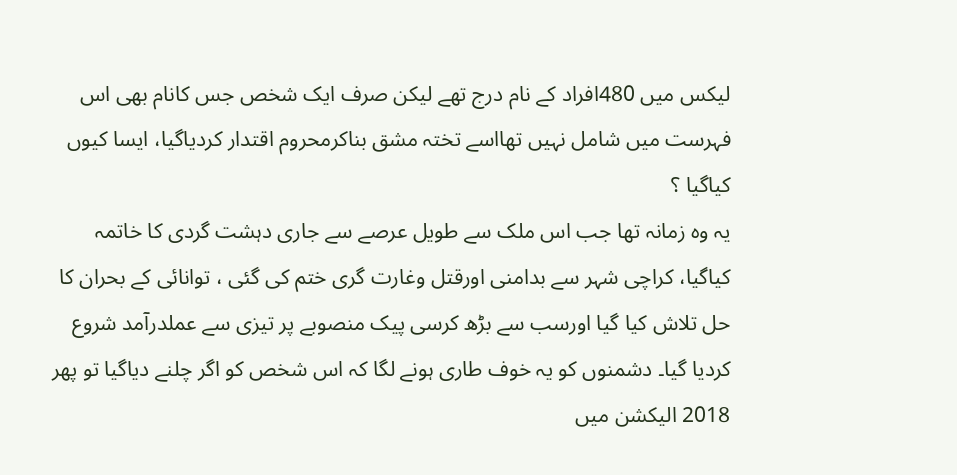لیکس میں 480افراد کے نام درج تھے لیکن صرف ایک شخص جس کانام بھی اس فہرست میں شامل نہیں تھااسے تختہ مشق بناکرمحروم اقتدار کردیاگیا، ایسا کیوں کیاگیا ؟
یہ وہ زمانہ تھا جب اس ملک سے طویل عرصے سے جاری دہشت گردی کا خاتمہ کیاگیا، کراچی شہر سے بدامنی اورقتل وغارت گری ختم کی گئی ، توانائی کے بحران کا حل تلاش کیا گیا اورسب سے بڑھ کرسی پیک منصوبے پر تیزی سے عملدرآمد شروع کردیا گیا۔ دشمنوں کو یہ خوف طاری ہونے لگا کہ اس شخص کو اگر چلنے دیاگیا تو پھر 2018 الیکشن میں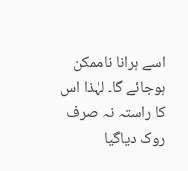اسے ہرانا ناممکن ہوجائے گا۔ لہٰذا اس کا راستہ نہ صرف روک دیاگیا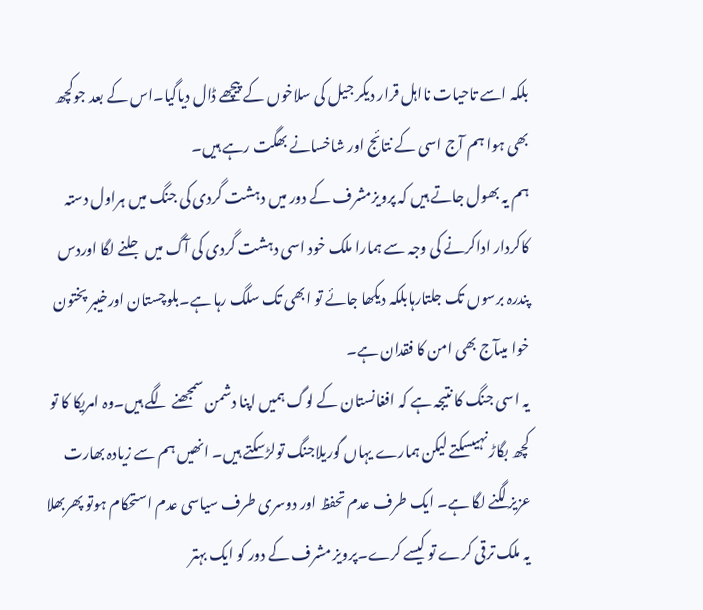بلکہ اسے تاحیات نااہل قرار دیکر جیل کی سلاخوں کے پیچھے ڈال دیاگیا۔اس کے بعد جوکچھ بھی ہوا ہم آج اسی کے نتائج اور شاخسانے بھگت رہے ہیں۔
ہم یہ بھول جاتے ہیں کہ پرویزمشرف کے دور میں دہشت گردی کی جنگ میں ہراول دستہ کاکردار اداکرنے کی وجہ سے ہمارا ملک خود اسی دہشت گردی کی آگ میں جلنے لگا اوردس پندرہ برسوں تک جلتارہابلکہ دیکھا جائے تو ابھی تک سلگ رہا ہے۔بلوچستان اورخیبر پختون خوا میںآج بھی امن کا فقدان ہے۔
یہ اسی جنگ کا نتیجہ ہے کہ افغانستان کے لوگ ہمیں اپنا دشمن سمجھنے لگے ہیں۔وہ امریکا کا تو کچھ بگاڑ نہیںسکتے لیکن ہمارے یہاں گوریلاجنگ تولڑسکتے ہیں۔ انھیں ہم سے زیادہ بھارت عزیز لگنے لگا ہے۔ ایک طرف عدم تحفظ اور دوسری طرف سیاسی عدم استحکام ہوتو پھربھلا یہ ملک ترقی کرے تو کیسے کرے۔پرویز مشرف کے دور کو ایک بہتر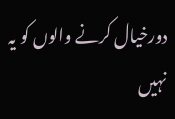دورخیال کرنے والوں کو یہ نہیں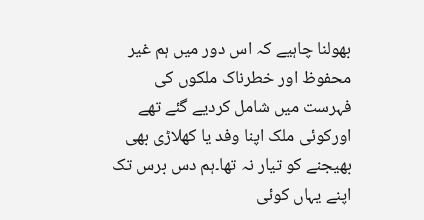بھولنا چاہیے کہ اس دور میں ہم غیر محفوظ اور خطرناک ملکوں کی فہرست میں شامل کردیے گئے تھے اورکوئی ملک اپنا وفد یا کھلاڑی بھی بھیجنے کو تیار نہ تھا۔ہم دس برس تک اپنے یہاں کوئی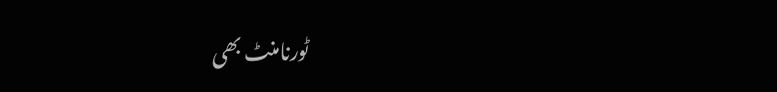ٹورنامنٹ بھی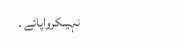نہیںکرواپائے ۔